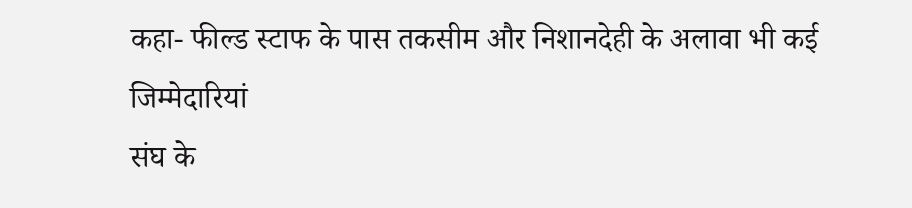कहा- फील्ड स्टाफ के पास तकसीम और निशानदेही के अलावा भी कई जिम्मेदारियां
संघ के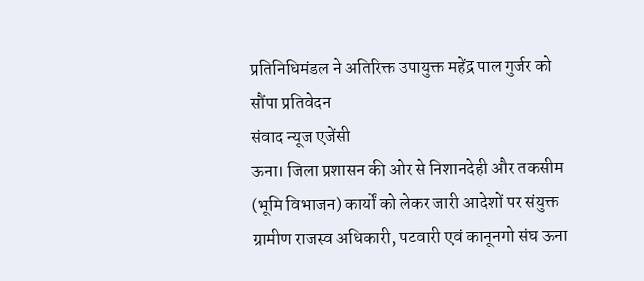प्रतिनिधिमंडल ने अतिरिक्त उपायुक्त महेंद्र पाल गुर्जर को सौंपा प्रतिवेदन
संवाद न्यूज एजेंसी
ऊना। जिला प्रशासन की ओर से निशानदेही और तकसीम (भूमि विभाजन) कार्यों को लेकर जारी आदेशों पर संयुक्त ग्रामीण राजस्व अधिकारी, पटवारी एवं कानूनगो संघ ऊना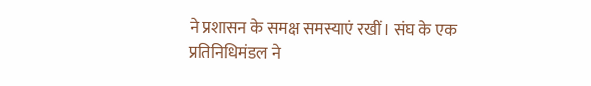ने प्रशासन के समक्ष समस्याएं रखीं। संघ के एक प्रतिनिधिमंडल ने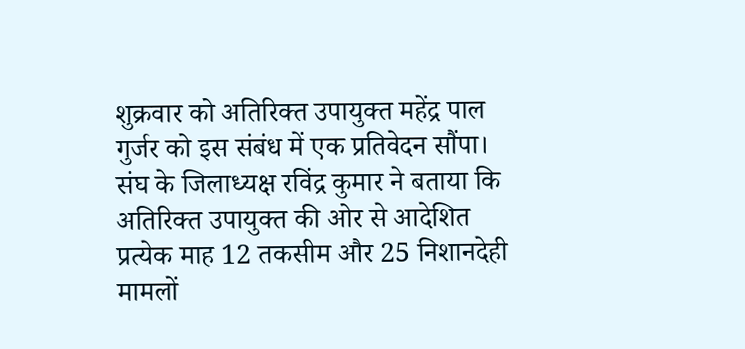शुक्रवार को अतिरिक्त उपायुक्त महेंद्र पाल गुर्जर को इस संबंध में एक प्रतिवेदन सौंपा। संघ के जिलाध्यक्ष रविंद्र कुमार ने बताया कि अतिरिक्त उपायुक्त की ओर से आदेशित प्रत्येक माह 12 तकसीम और 25 निशानदेही मामलों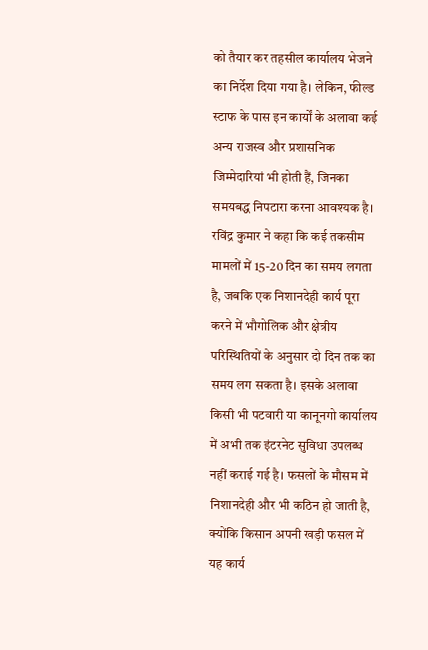को तैयार कर तहसील कार्यालय भेजने का निर्देश दिया गया है। लेकिन, फील्ड स्टाफ के पास इन कार्यों के अलावा कई अन्य राजस्व और प्रशासनिक जिम्मेदारियां भी होती हैं, जिनका समयबद्ध निपटारा करना आवश्यक है।
रविंद्र कुमार ने कहा कि कई तकसीम मामलों में 15-20 दिन का समय लगता है, जबकि एक निशानदेही कार्य पूरा करने में भौगोलिक और क्षेत्रीय परिस्थितियों के अनुसार दो दिन तक का समय लग सकता है। इसके अलावा किसी भी पटवारी या कानूनगो कार्यालय में अभी तक इंटरनेट सुविधा उपलब्ध नहीं कराई गई है। फसलों के मौसम में निशानदेही और भी कठिन हो जाती है, क्योंकि किसान अपनी खड़ी फसल में यह कार्य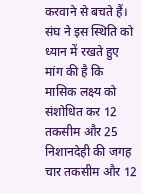करवाने से बचते हैं। संघ ने इस स्थिति को ध्यान में रखते हुए मांग की है कि मासिक लक्ष्य को संशोधित कर 12 तकसीम और 25 निशानदेही की जगह चार तकसीम और 12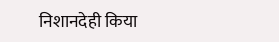निशानदेही किया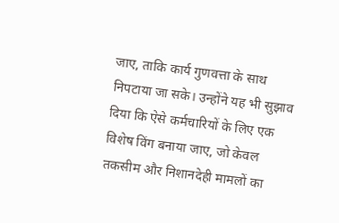जाए, ताकि कार्य गुणवत्ता के साथ निपटाया जा सके। उन्होंने यह भी सुझाव दिया कि ऐसे कर्मचारियों के लिए एक विशेष विंग बनाया जाए, जो केवल तकसीम और निशानदेही मामलों का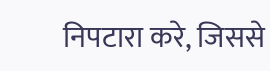निपटारा करे, जिससे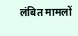लंबित मामलों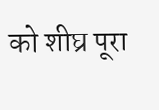को शीघ्र पूरा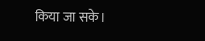किया जा सके।